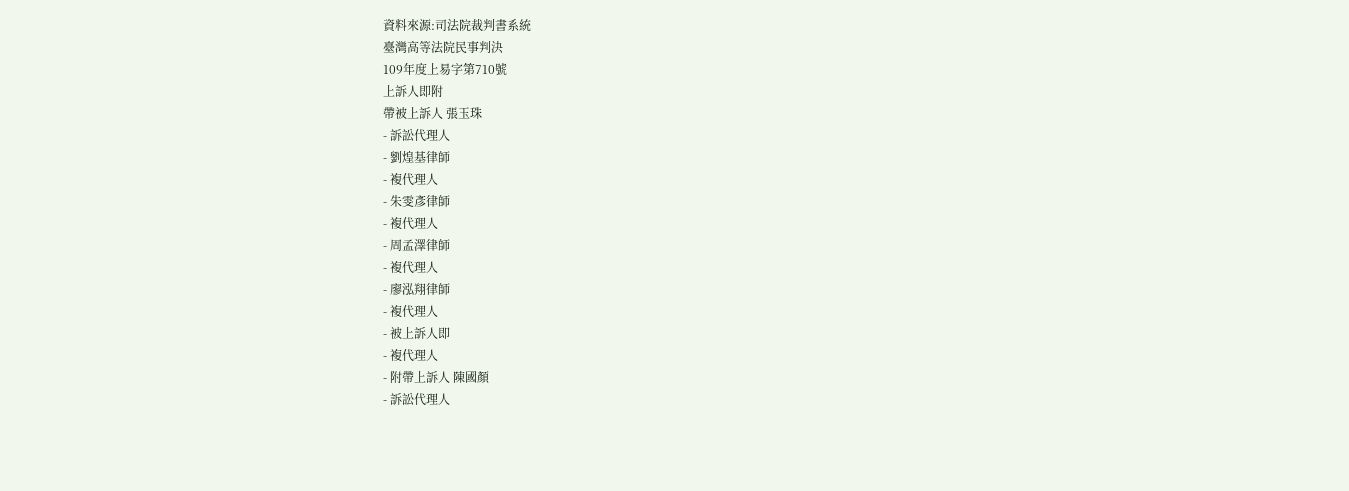資料來源:司法院裁判書系統
臺灣高等法院民事判決
109年度上易字第710號
上訴人即附
帶被上訴人 張玉珠
- 訴訟代理人
- 劉煌基律師
- 複代理人
- 朱雯彥律師
- 複代理人
- 周孟澤律師
- 複代理人
- 廖泓翔律師
- 複代理人
- 被上訴人即
- 複代理人
- 附帶上訴人 陳國顏
- 訴訟代理人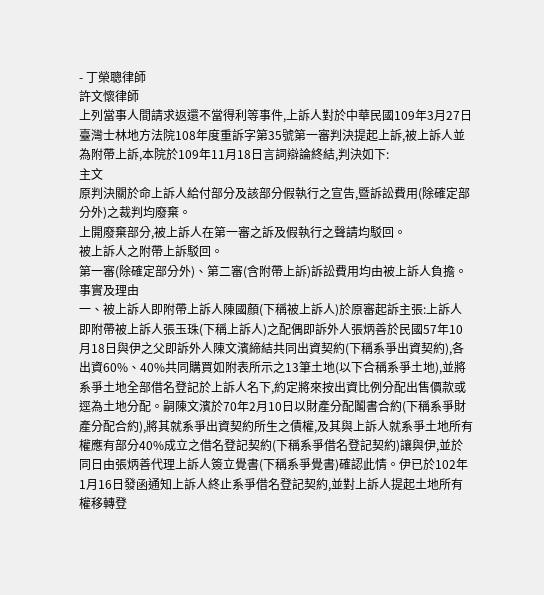- 丁榮聰律師
許文懷律師
上列當事人間請求返還不當得利等事件,上訴人對於中華民國109年3月27日臺灣士林地方法院108年度重訴字第35號第一審判決提起上訴,被上訴人並為附帶上訴,本院於109年11月18日言詞辯論終結,判決如下:
主文
原判決關於命上訴人給付部分及該部分假執行之宣告,暨訴訟費用(除確定部分外)之裁判均廢棄。
上開廢棄部分,被上訴人在第一審之訴及假執行之聲請均駁回。
被上訴人之附帶上訴駁回。
第一審(除確定部分外)、第二審(含附帶上訴)訴訟費用均由被上訴人負擔。
事實及理由
一、被上訴人即附帶上訴人陳國顏(下稱被上訴人)於原審起訴主張:上訴人即附帶被上訴人張玉珠(下稱上訴人)之配偶即訴外人張炳善於民國57年10月18日與伊之父即訴外人陳文濱締結共同出資契約(下稱系爭出資契約),各出資60%、40%共同購買如附表所示之13筆土地(以下合稱系爭土地),並將系爭土地全部借名登記於上訴人名下,約定將來按出資比例分配出售價款或逕為土地分配。嗣陳文濱於70年2月10日以財產分配鬮書合約(下稱系爭財產分配合約),將其就系爭出資契約所生之債權,及其與上訴人就系爭土地所有權應有部分40%成立之借名登記契約(下稱系爭借名登記契約)讓與伊,並於同日由張炳善代理上訴人簽立覺書(下稱系爭覺書)確認此情。伊已於102年1月16日發函通知上訴人終止系爭借名登記契約,並對上訴人提起土地所有權移轉登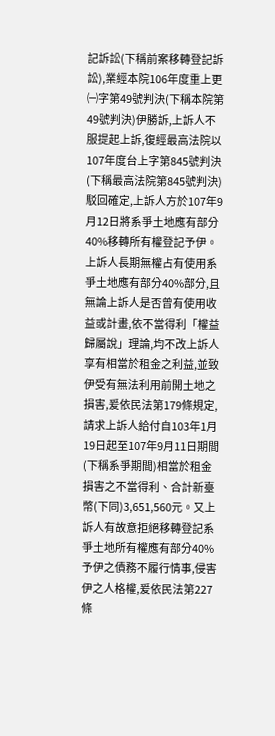記訴訟(下稱前案移轉登記訴訟),業經本院106年度重上更㈠字第49號判決(下稱本院第49號判決)伊勝訴,上訴人不服提起上訴,復經最高法院以107年度台上字第845號判決(下稱最高法院第845號判決)駁回確定,上訴人方於107年9月12日將系爭土地應有部分40%移轉所有權登記予伊。上訴人長期無權占有使用系爭土地應有部分40%部分,且無論上訴人是否曾有使用收益或計畫,依不當得利「權益歸屬說」理論,均不改上訴人享有相當於租金之利益,並致伊受有無法利用前開土地之損害,爰依民法第179條規定,請求上訴人給付自103年1月19日起至107年9月11日期間(下稱系爭期間)相當於租金損害之不當得利、合計新臺幣(下同)3,651,560元。又上訴人有故意拒絕移轉登記系爭土地所有權應有部分40%予伊之債務不履行情事,侵害伊之人格權,爰依民法第227條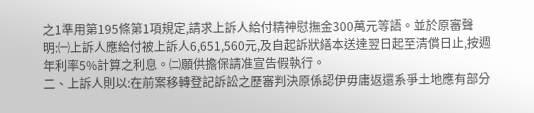之1準用第195條第1項規定,請求上訴人給付精神慰撫金300萬元等語。並於原審聲明:㈠上訴人應給付被上訴人6,651,560元,及自起訴狀繕本送達翌日起至清償日止,按週年利率5%計算之利息。㈡願供擔保請准宣告假執行。
二、上訴人則以:在前案移轉登記訴訟之歷審判決原係認伊毋庸返還系爭土地應有部分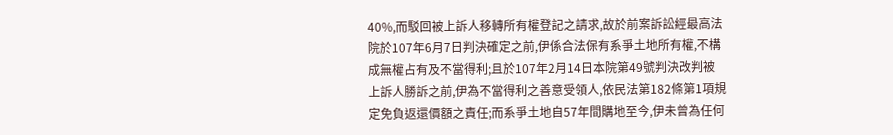40%,而駁回被上訴人移轉所有權登記之請求,故於前案訴訟經最高法院於107年6月7日判決確定之前,伊係合法保有系爭土地所有權,不構成無權占有及不當得利;且於107年2月14日本院第49號判決改判被上訴人勝訴之前,伊為不當得利之善意受領人,依民法第182條第1項規定免負返還價額之責任;而系爭土地自57年間購地至今,伊未曾為任何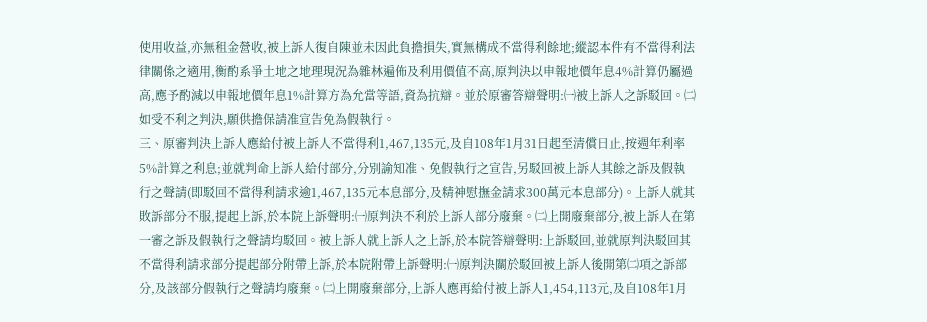使用收益,亦無租金營收,被上訴人復自陳並未因此負擔損失,實無構成不當得利餘地;縱認本件有不當得利法律關係之適用,衡酌系爭土地之地理現況為雜林遍佈及利用價值不高,原判決以申報地價年息4%計算仍屬過高,應予酌減以申報地價年息1%計算方為允當等語,資為抗辯。並於原審答辯聲明:㈠被上訴人之訴駁回。㈡如受不利之判決,願供擔保請准宣告免為假執行。
三、原審判決上訴人應給付被上訴人不當得利1,467,135元,及自108年1月31日起至清償日止,按週年利率5%計算之利息;並就判命上訴人給付部分,分別諭知准、免假執行之宣告,另駁回被上訴人其餘之訴及假執行之聲請(即駁回不當得利請求逾1,467,135元本息部分,及精神慰撫金請求300萬元本息部分)。上訴人就其敗訴部分不服,提起上訴,於本院上訴聲明:㈠原判決不利於上訴人部分廢棄。㈡上開廢棄部分,被上訴人在第一審之訴及假執行之聲請均駁回。被上訴人就上訴人之上訴,於本院答辯聲明:上訴駁回,並就原判決駁回其不當得利請求部分提起部分附帶上訴,於本院附帶上訴聲明:㈠原判決關於駁回被上訴人後開第㈡項之訴部分,及該部分假執行之聲請均廢棄。㈡上開廢棄部分,上訴人應再給付被上訴人1,454,113元,及自108年1月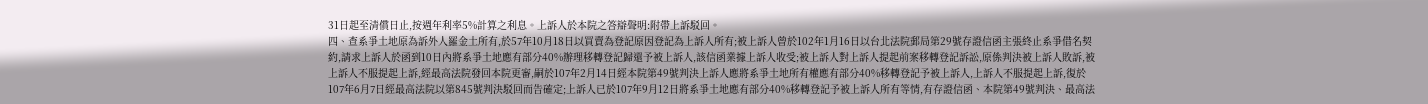31日起至清償日止,按週年利率5%計算之利息。上訴人於本院之答辯聲明:附帶上訴駁回。
四、查系爭土地原為訴外人羅金土所有,於57年10月18日以買賣為登記原因登記為上訴人所有;被上訴人曾於102年1月16日以台北法院郵局第29號存證信函主張終止系爭借名契約,請求上訴人於函到10日內將系爭土地應有部分40%辦理移轉登記歸還予被上訴人,該信函業據上訴人收受;被上訴人對上訴人提起前案移轉登記訴訟,原係判決被上訴人敗訴,被上訴人不服提起上訴,經最高法院發回本院更審,嗣於107年2月14日經本院第49號判決上訴人應將系爭土地所有權應有部分40%移轉登記予被上訴人,上訴人不服提起上訴,復於107年6月7日經最高法院以第845號判決駁回而告確定;上訴人已於107年9月12日將系爭土地應有部分40%移轉登記予被上訴人所有等情,有存證信函、本院第49號判決、最高法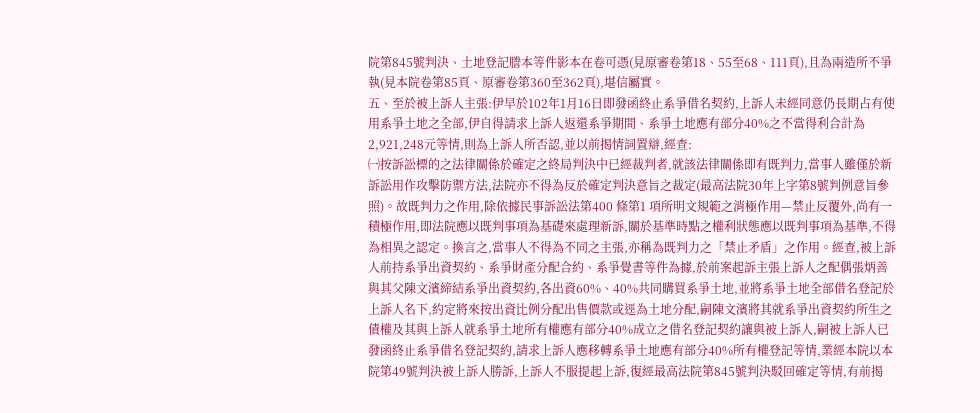院第845號判決、土地登記謄本等件影本在卷可憑(見原審卷第18、55至68、111頁),且為兩造所不爭執(見本院卷第85頁、原審卷第360至362頁),堪信屬實。
五、至於被上訴人主張:伊早於102年1月16日即發函終止系爭借名契約,上訴人未經同意仍長期占有使用系爭土地之全部,伊自得請求上訴人返還系爭期間、系爭土地應有部分40%之不當得利合計為2,921,248元等情,則為上訴人所否認,並以前揭情詞置辯,經查:
㈠按訴訟標的之法律關係於確定之終局判決中已經裁判者,就該法律關係即有既判力,當事人雖僅於新訴訟用作攻擊防禦方法,法院亦不得為反於確定判決意旨之裁定(最高法院30年上字第8號判例意旨參照)。故既判力之作用,除依據民事訴訟法第400 條第1 項所明文規範之消極作用—禁止反覆外,尚有一積極作用,即法院應以既判事項為基礎來處理新訴,關於基準時點之權利狀態應以既判事項為基準,不得為相異之認定。換言之,當事人不得為不同之主張,亦稱為既判力之「禁止矛盾」之作用。經查,被上訴人前持系爭出資契約、系爭財產分配合約、系爭覺書等件為據,於前案起訴主張上訴人之配偶張炳善與其父陳文濱締結系爭出資契約,各出資60%、40%共同購買系爭土地,並將系爭土地全部借名登記於上訴人名下,約定將來按出資比例分配出售價款或逕為土地分配,嗣陳文濱將其就系爭出資契約所生之債權及其與上訴人就系爭土地所有權應有部分40%成立之借名登記契約讓與被上訴人,嗣被上訴人已發函終止系爭借名登記契約,請求上訴人應移轉系爭土地應有部分40%所有權登記等情,業經本院以本院第49號判決被上訴人勝訴,上訴人不服提起上訴,復經最高法院第845號判決駁回確定等情,有前揭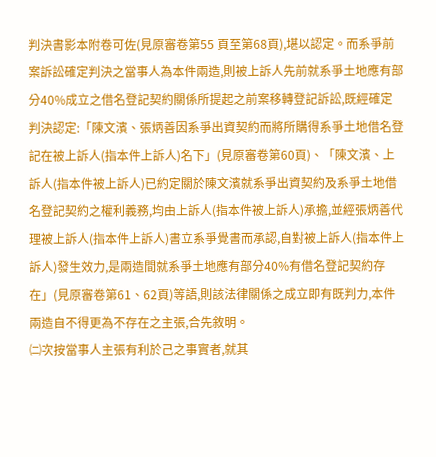判決書影本附卷可佐(見原審卷第55 頁至第68頁),堪以認定。而系爭前案訴訟確定判決之當事人為本件兩造,則被上訴人先前就系爭土地應有部分40%成立之借名登記契約關係所提起之前案移轉登記訴訟,既經確定判決認定:「陳文濱、張炳善因系爭出資契約而將所購得系爭土地借名登記在被上訴人(指本件上訴人)名下」(見原審卷第60頁)、「陳文濱、上訴人(指本件被上訴人)已約定關於陳文濱就系爭出資契約及系爭土地借名登記契約之權利義務,均由上訴人(指本件被上訴人)承擔,並經張炳善代理被上訴人(指本件上訴人)書立系爭覺書而承認,自對被上訴人(指本件上訴人)發生效力,是兩造間就系爭土地應有部分40%有借名登記契約存在」(見原審卷第61、62頁)等語,則該法律關係之成立即有既判力,本件兩造自不得更為不存在之主張,合先敘明。
㈡次按當事人主張有利於己之事實者,就其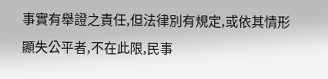事實有舉證之責任,但法律別有規定,或依其情形顯失公平者,不在此限,民事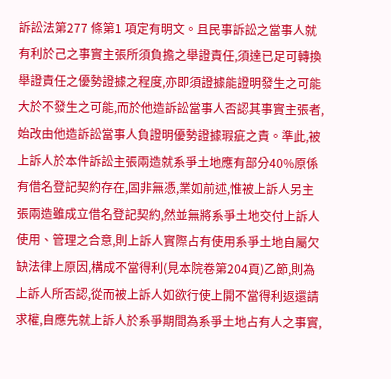訴訟法第277 條第1 項定有明文。且民事訴訟之當事人就有利於己之事實主張所須負擔之舉證責任,須達已足可轉換舉證責任之優勢證據之程度,亦即須證據能證明發生之可能大於不發生之可能,而於他造訴訟當事人否認其事實主張者,始改由他造訴訟當事人負證明優勢證據瑕疵之責。準此,被上訴人於本件訴訟主張兩造就系爭土地應有部分40%原係有借名登記契約存在,固非無憑,業如前述,惟被上訴人另主張兩造雖成立借名登記契約,然並無將系爭土地交付上訴人使用、管理之合意,則上訴人實際占有使用系爭土地自屬欠缺法律上原因,構成不當得利(見本院卷第204頁)乙節,則為上訴人所否認,從而被上訴人如欲行使上開不當得利返還請求權,自應先就上訴人於系爭期間為系爭土地占有人之事實,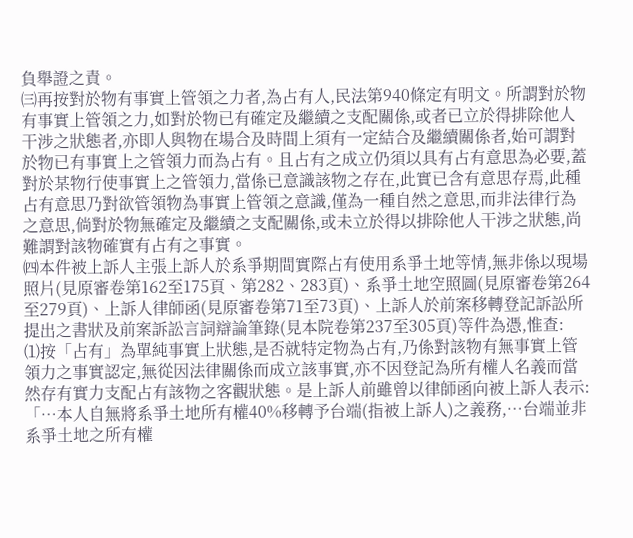負舉證之責。
㈢再按對於物有事實上管領之力者,為占有人,民法第940條定有明文。所謂對於物有事實上管領之力,如對於物已有確定及繼續之支配關係,或者已立於得排除他人干涉之狀態者,亦即人與物在場合及時間上須有一定結合及繼續關係者,始可謂對於物已有事實上之管領力而為占有。且占有之成立仍須以具有占有意思為必要,蓋對於某物行使事實上之管領力,當係已意識該物之存在,此實已含有意思存焉,此種占有意思乃對欲管領物為事實上管領之意識,僅為一種自然之意思,而非法律行為之意思,倘對於物無確定及繼續之支配關係,或未立於得以排除他人干涉之狀態,尚難謂對該物確實有占有之事實。
㈣本件被上訴人主張上訴人於系爭期間實際占有使用系爭土地等情,無非係以現場照片(見原審卷第162至175頁、第282、283頁)、系爭土地空照圖(見原審卷第264至279頁)、上訴人律師函(見原審卷第71至73頁)、上訴人於前案移轉登記訴訟所提出之書狀及前案訴訟言詞辯論筆錄(見本院卷第237至305頁)等件為憑,惟查:
⑴按「占有」為單純事實上狀態,是否就特定物為占有,乃係對該物有無事實上管領力之事實認定,無從因法律關係而成立該事實,亦不因登記為所有權人名義而當然存有實力支配占有該物之客觀狀態。是上訴人前雖曾以律師函向被上訴人表示:「…本人自無將系爭土地所有權40%移轉予台端(指被上訴人)之義務,…台端並非系爭土地之所有權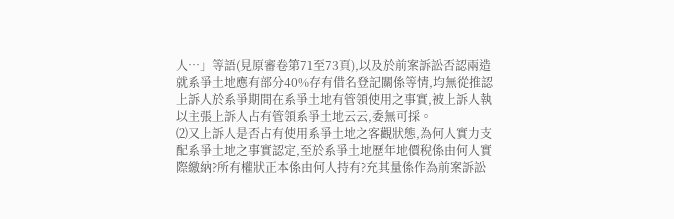人…」等語(見原審卷第71至73頁),以及於前案訴訟否認兩造就系爭土地應有部分40%存有借名登記關係等情,均無從推認上訴人於系爭期間在系爭土地有管領使用之事實,被上訴人執以主張上訴人占有管領系爭土地云云,委無可採。
⑵又上訴人是否占有使用系爭土地之客觀狀態,為何人實力支配系爭土地之事實認定,至於系爭土地歷年地價稅係由何人實際繳納?所有權狀正本係由何人持有?充其量係作為前案訴訟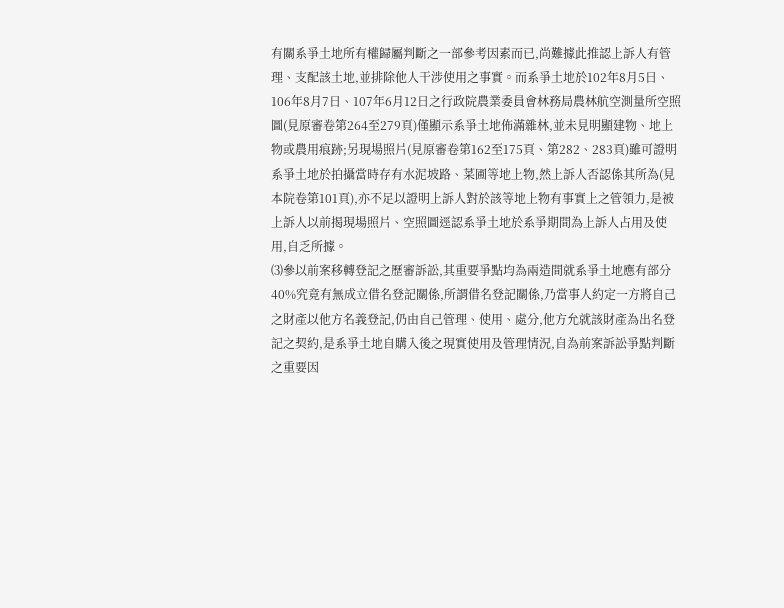有關系爭土地所有權歸屬判斷之一部參考因素而已,尚難據此推認上訴人有管理、支配該土地,並排除他人干涉使用之事實。而系爭土地於102年8月5日、106年8月7日、107年6月12日之行政院農業委員會林務局農林航空測量所空照圖(見原審卷第264至279頁)僅顯示系爭土地佈滿雜林,並未見明顯建物、地上物或農用痕跡;另現場照片(見原審卷第162至175頁、第282、283頁)雖可證明系爭土地於拍攝當時存有水泥坡路、菜圃等地上物,然上訴人否認係其所為(見本院卷第101頁),亦不足以證明上訴人對於該等地上物有事實上之管領力,是被上訴人以前揭現場照片、空照圖逕認系爭土地於系爭期間為上訴人占用及使用,自乏所據。
⑶參以前案移轉登記之歷審訴訟,其重要爭點均為兩造間就系爭土地應有部分40%究竟有無成立借名登記關係,所謂借名登記關係,乃當事人約定一方將自己之財產以他方名義登記,仍由自己管理、使用、處分,他方允就該財產為出名登記之契約,是系爭土地自購入後之現實使用及管理情況,自為前案訴訟爭點判斷之重要因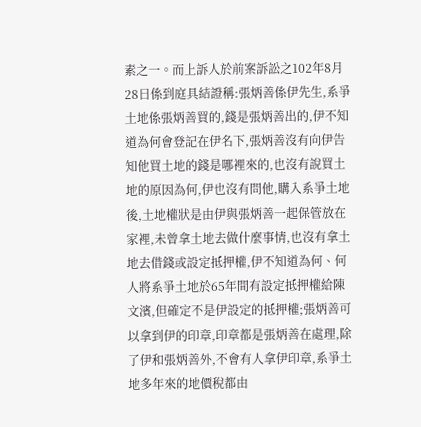素之一。而上訴人於前案訴訟之102年8月28日係到庭具結證稱:張炳善係伊先生,系爭土地係張炳善買的,錢是張炳善出的,伊不知道為何會登記在伊名下,張炳善沒有向伊告知他買土地的錢是哪裡來的,也沒有說買土地的原因為何,伊也沒有問他,購入系爭土地後,土地權狀是由伊與張炳善一起保管放在家裡,未曾拿土地去做什麼事情,也沒有拿土地去借錢或設定抵押權,伊不知道為何、何人將系爭土地於65年間有設定抵押權給陳文濱,但確定不是伊設定的抵押權;張炳善可以拿到伊的印章,印章都是張炳善在處理,除了伊和張炳善外,不會有人拿伊印章,系爭土地多年來的地價稅都由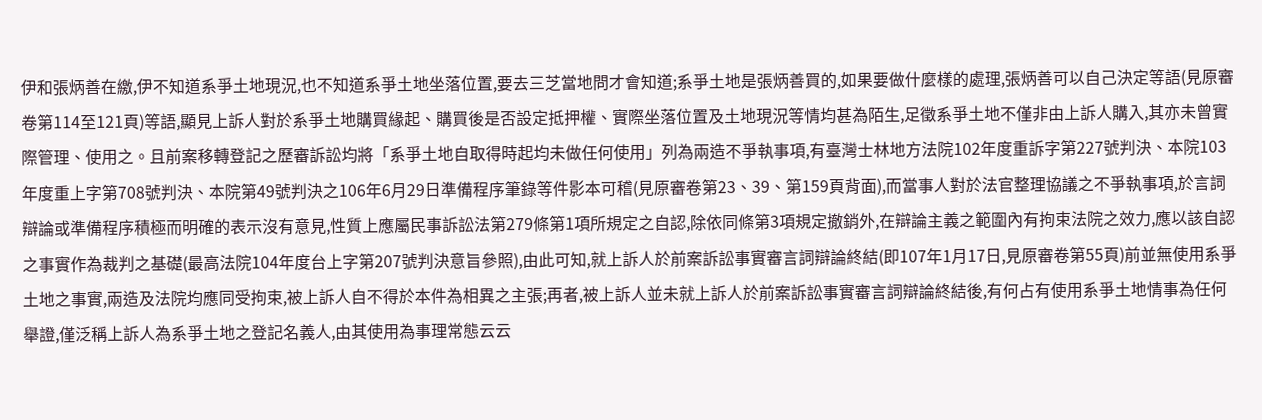伊和張炳善在繳,伊不知道系爭土地現況,也不知道系爭土地坐落位置,要去三芝當地問才會知道;系爭土地是張炳善買的,如果要做什麼樣的處理,張炳善可以自己決定等語(見原審卷第114至121頁)等語,顯見上訴人對於系爭土地購買緣起、購買後是否設定抵押權、實際坐落位置及土地現況等情均甚為陌生,足徵系爭土地不僅非由上訴人購入,其亦未曾實際管理、使用之。且前案移轉登記之歷審訴訟均將「系爭土地自取得時起均未做任何使用」列為兩造不爭執事項,有臺灣士林地方法院102年度重訴字第227號判決、本院103年度重上字第708號判決、本院第49號判決之106年6月29日準備程序筆錄等件影本可稽(見原審卷第23、39、第159頁背面),而當事人對於法官整理協議之不爭執事項,於言詞辯論或準備程序積極而明確的表示沒有意見,性質上應屬民事訴訟法第279條第1項所規定之自認,除依同條第3項規定撤銷外,在辯論主義之範圍內有拘束法院之效力,應以該自認之事實作為裁判之基礎(最高法院104年度台上字第207號判決意旨參照),由此可知,就上訴人於前案訴訟事實審言詞辯論終結(即107年1月17日,見原審卷第55頁)前並無使用系爭土地之事實,兩造及法院均應同受拘束,被上訴人自不得於本件為相異之主張;再者,被上訴人並未就上訴人於前案訴訟事實審言詞辯論終結後,有何占有使用系爭土地情事為任何舉證,僅泛稱上訴人為系爭土地之登記名義人,由其使用為事理常態云云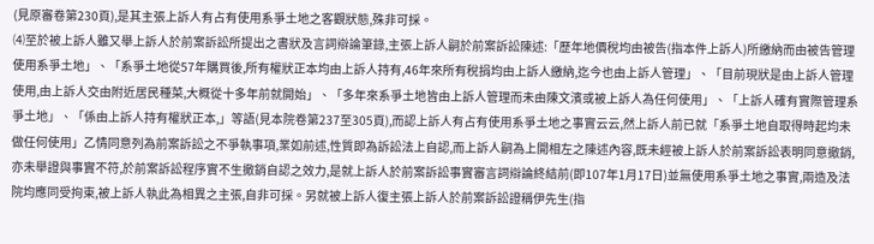(見原審卷第230頁),是其主張上訴人有占有使用系爭土地之客觀狀態,殊非可採。
⑷至於被上訴人雖又舉上訴人於前案訴訟所提出之書狀及言詞辯論筆錄,主張上訴人嗣於前案訴訟陳述:「歷年地價稅均由被告(指本件上訴人)所繳納而由被告管理使用系爭土地」、「系爭土地從57年購買後,所有權狀正本均由上訴人持有,46年來所有稅捐均由上訴人繳納,迄今也由上訴人管理」、「目前現狀是由上訴人管理使用,由上訴人交由附近居民種菜,大概從十多年前就開始」、「多年來系爭土地皆由上訴人管理而未由陳文濱或被上訴人為任何使用」、「上訴人確有實際管理系爭土地」、「係由上訴人持有權狀正本,」等語(見本院卷第237至305頁),而認上訴人有占有使用系爭土地之事實云云,然上訴人前已就「系爭土地自取得時起均未做任何使用」乙情同意列為前案訴訟之不爭執事項,業如前述,性質即為訴訟法上自認,而上訴人嗣為上開相左之陳述內容,既未經被上訴人於前案訴訟表明同意撤銷,亦未舉證與事實不符,於前案訴訟程序實不生撤銷自認之效力,是就上訴人於前案訴訟事實審言詞辯論終結前(即107年1月17日)並無使用系爭土地之事實,兩造及法院均應同受拘束,被上訴人執此為相異之主張,自非可採。另就被上訴人復主張上訴人於前案訴訟證稱伊先生(指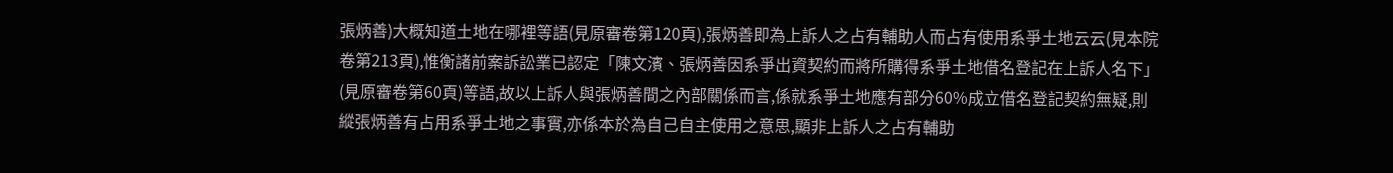張炳善)大概知道土地在哪裡等語(見原審卷第120頁),張炳善即為上訴人之占有輔助人而占有使用系爭土地云云(見本院卷第213頁),惟衡諸前案訴訟業已認定「陳文濱、張炳善因系爭出資契約而將所購得系爭土地借名登記在上訴人名下」(見原審卷第60頁)等語,故以上訴人與張炳善間之內部關係而言,係就系爭土地應有部分60%成立借名登記契約無疑,則縱張炳善有占用系爭土地之事實,亦係本於為自己自主使用之意思,顯非上訴人之占有輔助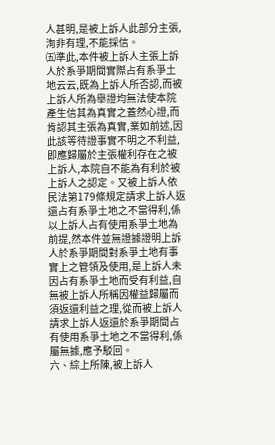人甚明,是被上訴人此部分主張,洵非有理,不能採信。
㈤準此,本件被上訴人主張上訴人於系爭期間實際占有系爭土地云云,既為上訴人所否認,而被上訴人所為舉證均無法使本院產生信其為真實之蓋然心證,而肯認其主張為真實,業如前述,因此該等待證事實不明之不利益,即應歸屬於主張權利存在之被上訴人,本院自不能為有利於被上訴人之認定。又被上訴人依民法第179條規定請求上訴人返還占有系爭土地之不當得利,係以上訴人占有使用系爭土地為前提,然本件並無證據證明上訴人於系爭期間對系爭土地有事實上之管領及使用,是上訴人未因占有系爭土地而受有利益,自無被上訴人所稱因權益歸屬而須返還利益之理,從而被上訴人請求上訴人返還於系爭期間占有使用系爭土地之不當得利,係屬無據,應予駁回。
六、綜上所陳,被上訴人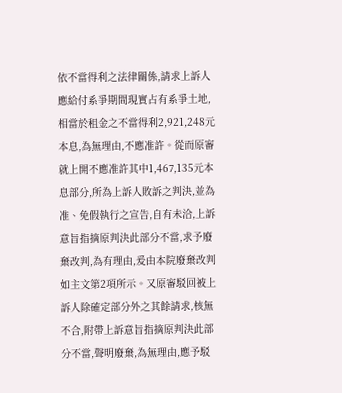依不當得利之法律關係,請求上訴人應給付系爭期間現實占有系爭土地,相當於租金之不當得利2,921,248元本息,為無理由,不應准許。從而原審就上開不應准許其中1,467,135元本息部分,所為上訴人敗訴之判決,並為准、免假執行之宣告,自有未洽,上訴意旨指摘原判決此部分不當,求予廢棄改判,為有理由,爰由本院廢棄改判如主文第2項所示。又原審駁回被上訴人除確定部分外之其餘請求,核無不合,附帶上訴意旨指摘原判決此部分不當,聲明廢棄,為無理由,應予駁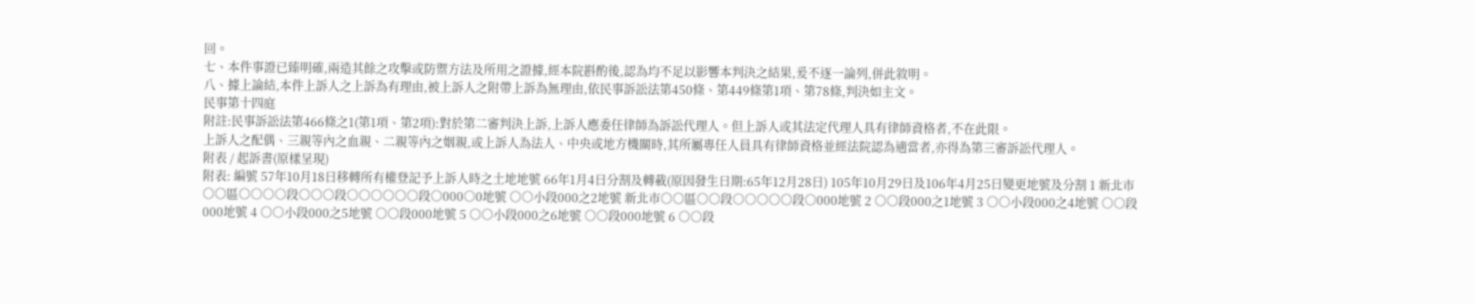回。
七、本件事證已臻明確,兩造其餘之攻擊或防禦方法及所用之證據,經本院斟酌後,認為均不足以影響本判決之結果,爰不逐一論列,併此敘明。
八、據上論結,本件上訴人之上訴為有理由,被上訴人之附帶上訴為無理由,依民事訴訟法第450條、第449條第1項、第78條,判決如主文。
民事第十四庭
附註:民事訴訟法第466條之1(第1項、第2項):對於第二審判決上訴,上訴人應委任律師為訴訟代理人。但上訴人或其法定代理人具有律師資格者,不在此限。
上訴人之配偶、三親等內之血親、二親等內之姻親,或上訴人為法人、中央或地方機關時,其所屬專任人員具有律師資格並經法院認為適當者,亦得為第三審訴訟代理人。
附表 / 起訴書(原樣呈現)
附表: 編號 57年10月18日移轉所有權登記予上訴人時之土地地號 66年1月4日分割及轉載(原因發生日期:65年12月28日) 105年10月29日及106年4月25日變更地號及分割 1 新北市○○區○○○○段○○○段○○○○○○段○000○0地號 ○○小段000之2地號 新北市○○區○○段○○○○○段○000地號 2 ○○段000之1地號 3 ○○小段000之4地號 ○○段000地號 4 ○○小段000之5地號 ○○段000地號 5 ○○小段000之6地號 ○○段000地號 6 ○○段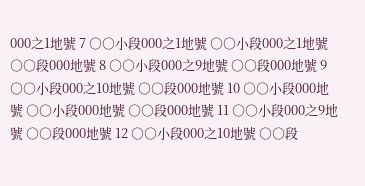000之1地號 7 ○○小段000之1地號 ○○小段000之1地號 ○○段000地號 8 ○○小段000之9地號 ○○段000地號 9 ○○小段000之10地號 ○○段000地號 10 ○○小段000地號 ○○小段000地號 ○○段000地號 11 ○○小段000之9地號 ○○段000地號 12 ○○小段000之10地號 ○○段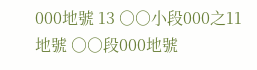000地號 13 ○○小段000之11地號 ○○段000地號